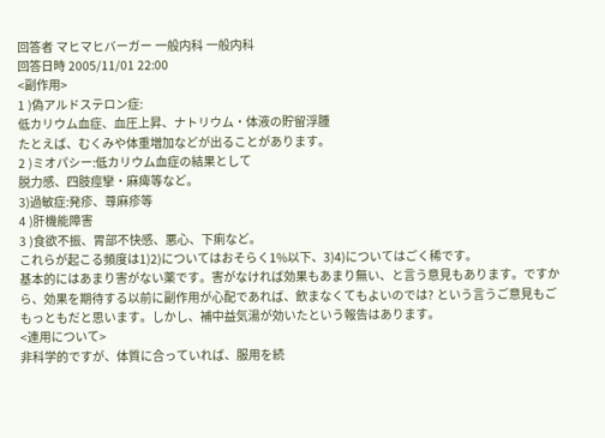回答者 マヒマヒバーガー 一般内科 一般内科
回答日時 2005/11/01 22:00
<副作用>
1 )偽アルドステロン症:
低カリウム血症、血圧上昇、ナトリウム・体液の貯留浮腫
たとえば、むくみや体重増加などが出ることがあります。
2 )ミオパシー:低カリウム血症の結果として
脱力感、四肢痙攣・麻痺等など。
3)過敏症:発疹、蕁麻疹等
4 )肝機能障害
3 )食欲不振、胃部不快感、悪心、下痢など。
これらが起こる頻度は1)2)についてはおそらく1%以下、3)4)についてはごく稀です。
基本的にはあまり害がない薬です。害がなければ効果もあまり無い、と言う意見もあります。ですから、効果を期待する以前に副作用が心配であれば、飲まなくてもよいのでは? という言うご意見もごもっともだと思います。しかし、補中益気湯が効いたという報告はあります。
<連用について>
非科学的ですが、体質に合っていれば、服用を続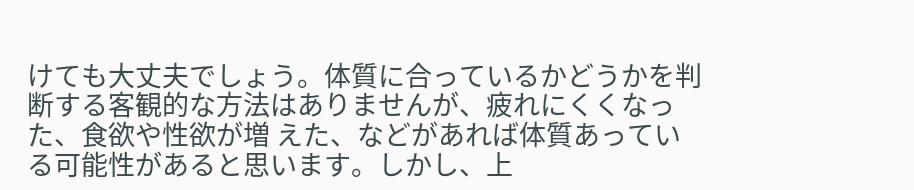けても大丈夫でしょう。体質に合っているかどうかを判断する客観的な方法はありませんが、疲れにくくなった、食欲や性欲が増 えた、などがあれば体質あっている可能性があると思います。しかし、上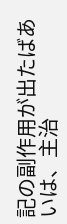記の副作用が出たばあいは、主治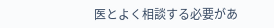医とよく相談する必要があ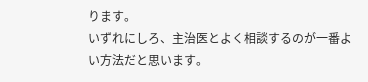ります。
いずれにしろ、主治医とよく相談するのが一番よい方法だと思います。